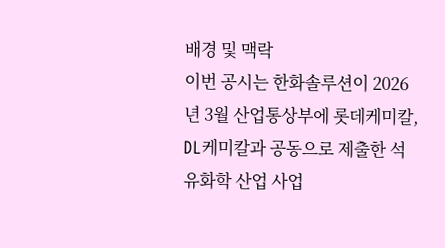배경 및 맥락
이번 공시는 한화솔루션이 2026년 3월 산업통상부에 롯데케미칼, DL케미칼과 공동으로 제출한 석유화학 산업 사업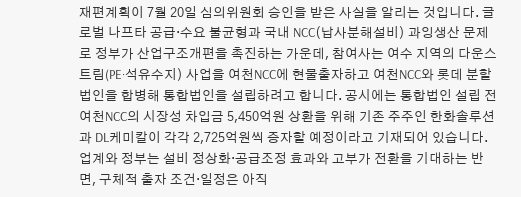재편계획이 7월 20일 심의위원회 승인을 받은 사실을 알리는 것입니다. 글로벌 나프타 공급·수요 불균형과 국내 NCC(납사분해설비) 과잉생산 문제로 정부가 산업구조개편을 촉진하는 가운데, 참여사는 여수 지역의 다운스트림(PE·석유수지) 사업을 여천NCC에 현물출자하고 여천NCC와 롯데 분할법인을 합병해 통합법인을 설립하려고 합니다. 공시에는 통합법인 설립 전 여천NCC의 시장성 차입금 5,450억원 상환을 위해 기존 주주인 한화솔루션과 DL케미칼이 각각 2,725억원씩 증자할 예정이라고 기재되어 있습니다. 업계와 정부는 설비 정상화·공급조정 효과와 고부가 전환을 기대하는 반면, 구체적 출자 조건·일정은 아직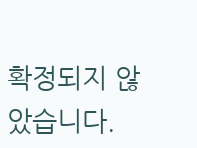확정되지 않았습니다.